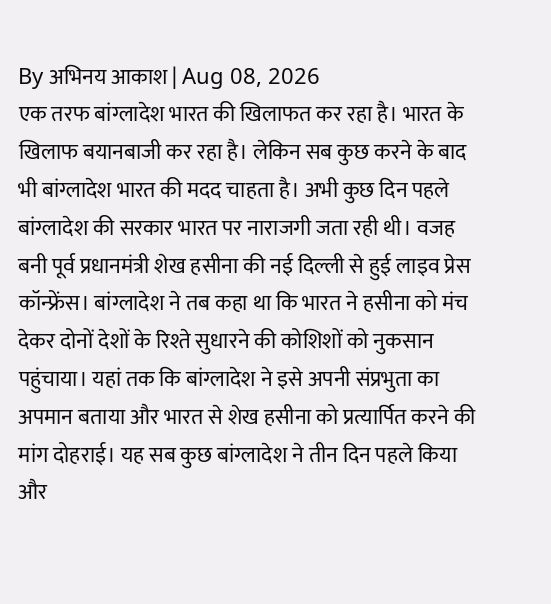By अभिनय आकाश | Aug 08, 2026
एक तरफ बांग्लादेश भारत की खिलाफत कर रहा है। भारत के खिलाफ बयानबाजी कर रहा है। लेकिन सब कुछ करने के बाद भी बांग्लादेश भारत की मदद चाहता है। अभी कुछ दिन पहले बांग्लादेश की सरकार भारत पर नाराजगी जता रही थी। वजह बनी पूर्व प्रधानमंत्री शेख हसीना की नई दिल्ली से हुई लाइव प्रेस कॉन्फ्रेंस। बांग्लादेश ने तब कहा था कि भारत ने हसीना को मंच देकर दोनों देशों के रिश्ते सुधारने की कोशिशों को नुकसान पहुंचाया। यहां तक कि बांग्लादेश ने इसे अपनी संप्रभुता का अपमान बताया और भारत से शेख हसीना को प्रत्यार्पित करने की मांग दोहराई। यह सब कुछ बांग्लादेश ने तीन दिन पहले किया और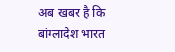अब खबर है कि बांग्लादेश भारत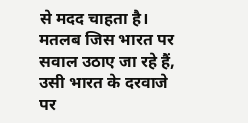से मदद चाहता है। मतलब जिस भारत पर सवाल उठाए जा रहे हैं, उसी भारत के दरवाजे पर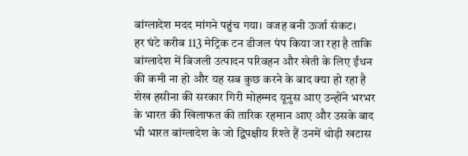बांग्लादेश मदद मांगने पहुंच गया। वजह बनी ऊर्जा संकट।
हर घंटे करीब 113 मेट्रिक टन डीजल पंप किया जा रहा है ताकि बांग्लादेश में बिजली उत्पादन परिवहन और खेती के लिए ईंधन की कमी ना हो और यह सब कुछ करने के बाद क्या हो रहा है शेख हसीना की सरकार गिरी मोहम्मद यूनुस आए उन्होंने भरभर के भारत की खिलाफत की तारिक रहमान आए और उसके बाद भी भारत बांग्लादेश के जो द्विपक्षीय रिश्ते हैं उनमें थोड़ी खटास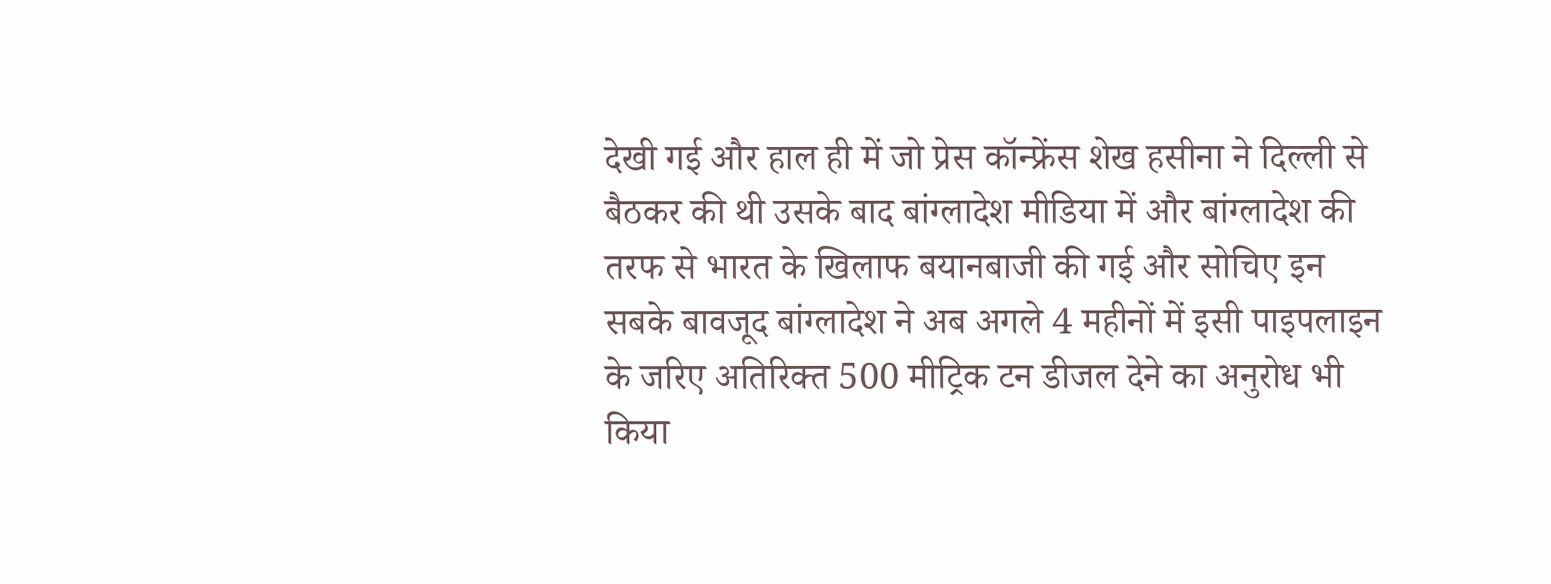देखी गई और हाल ही में जो प्रेस कॉन्फ्रेंस शेख हसीना ने दिल्ली से बैठकर की थी उसके बाद बांग्लादेश मीडिया में और बांग्लादेश की तरफ से भारत के खिलाफ बयानबाजी की गई और सोचिए इन सबके बावजूद बांग्लादेश ने अब अगले 4 महीनों में इसी पाइपलाइन के जरिए अतिरिक्त 500 मीट्रिक टन डीजल देने का अनुरोध भी किया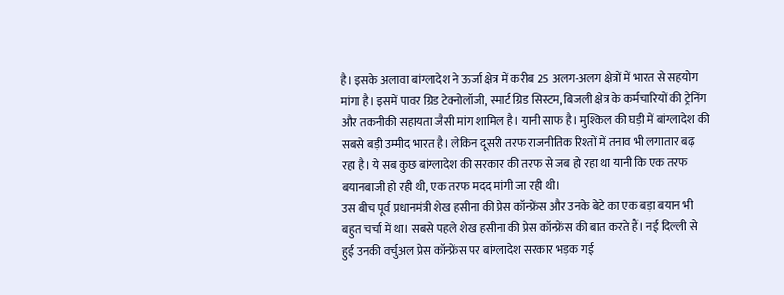है। इसके अलावा बांग्लादेश ने ऊर्जा क्षेत्र में करीब 25 अलग-अलग क्षेत्रों में भारत से सहयोग मांगा है। इसमें पावर ग्रिड टेक्नोलॉजी, स्मार्ट ग्रिड सिस्टम, बिजली क्षेत्र के कर्मचारियों की ट्रेनिंग और तकनीकी सहायता जैसी मांग शामिल है। यानी साफ है। मुश्किल की घड़ी में बांग्लादेश की सबसे बड़ी उम्मीद भारत है। लेकिन दूसरी तरफ राजनीतिक रिश्तों में तनाव भी लगातार बढ़ रहा है। ये सब कुछ बांग्लादेश की सरकार की तरफ से जब हो रहा था यानी कि एक तरफ बयानबाजी हो रही थी, एक तरफ मदद मांगी जा रही थी।
उस बीच पूर्व प्रधानमंत्री शेख हसीना की प्रेस कॉन्फ्रेंस और उनके बेटे का एक बड़ा बयान भी बहुत चर्चा में था। सबसे पहले शेख हसीना की प्रेस कॉन्फ्रेंस की बात करते हैं। नई दिल्ली से हुई उनकी वर्चुअल प्रेस कॉन्फ्रेंस पर बांग्लादेश सरकार भड़क गई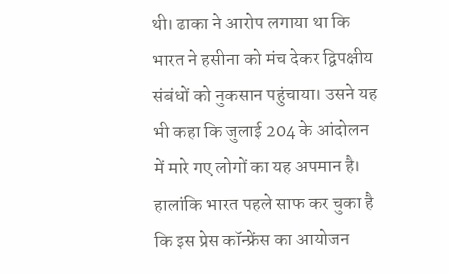थी। ढाका ने आरोप लगाया था कि भारत ने हसीना को मंच देकर द्विपक्षीय संबंधों को नुकसान पहुंचाया। उसने यह भी कहा कि जुलाई 204 के आंदोलन में मारे गए लोगों का यह अपमान है। हालांकि भारत पहले साफ कर चुका है कि इस प्रेस कॉन्फ्रेंस का आयोजन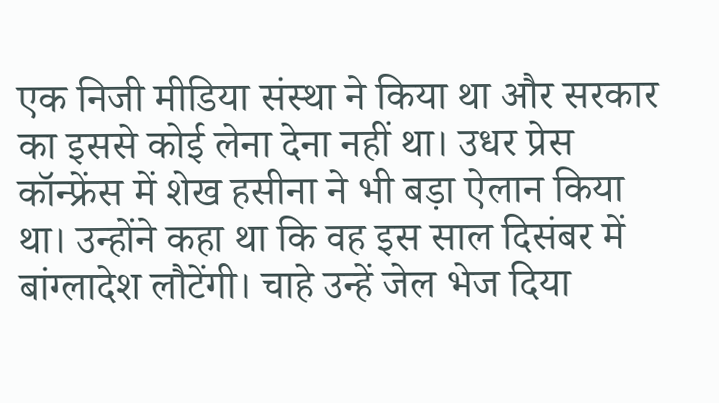एक निजी मीडिया संस्था ने किया था और सरकार का इससे कोई लेना देना नहीं था। उधर प्रेस कॉन्फ्रेंस में शेख हसीना ने भी बड़ा ऐलान किया था। उन्होंने कहा था कि वह इस साल दिसंबर में बांग्लादेश लौटेंगी। चाहे उन्हें जेल भेज दिया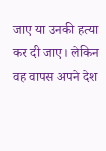जाए या उनकी हत्या कर दी जाए। लेकिन वह वापस अपने देश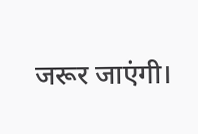जरूर जाएंगी।